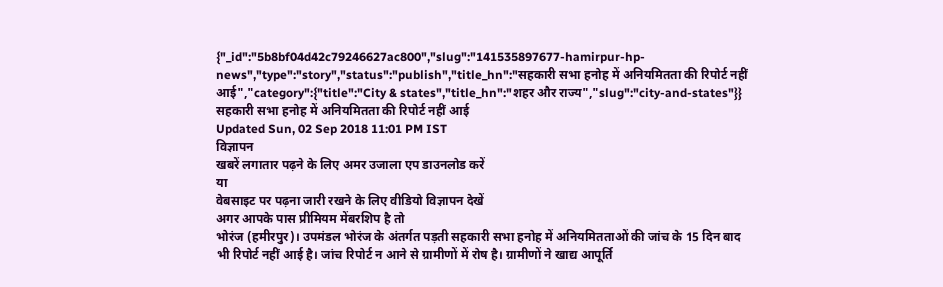{"_id":"5b8bf04d42c79246627ac800","slug":"141535897677-hamirpur-hp-news","type":"story","status":"publish","title_hn":"सहकारी सभा हनोह में अनियमितता की रिपोर्ट नहीं आई","category":{"title":"City & states","title_hn":"शहर और राज्य","slug":"city-and-states"}}
सहकारी सभा हनोह में अनियमितता की रिपोर्ट नहीं आई
Updated Sun, 02 Sep 2018 11:01 PM IST
विज्ञापन
खबरें लगातार पढ़ने के लिए अमर उजाला एप डाउनलोड करें
या
वेबसाइट पर पढ़ना जारी रखने के लिए वीडियो विज्ञापन देखें
अगर आपके पास प्रीमियम मेंबरशिप है तो
भोरंज (हमीरपुर)। उपमंडल भोरंज के अंतर्गत पड़ती सहकारी सभा हनोह में अनियमितताओं की जांच के 15 दिन बाद भी रिपोर्ट नहीं आई है। जांच रिपोर्ट न आने से ग्रामीणों में रोष है। ग्रामीणों ने खाद्य आपूर्ति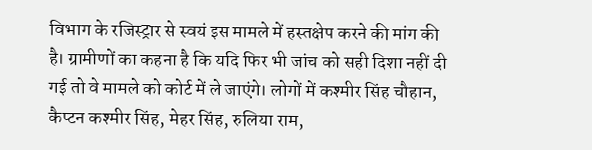विभाग के रजिस्ट्रार से स्वयं इस मामले में हस्तक्षेप करने की मांग की है। ग्रामीणों का कहना है कि यदि फिर भी जांच को सही दिशा नहीं दी गई तो वे मामले को कोर्ट में ले जाएंगे। लोगों में कश्मीर सिंह चौहान, कैप्टन कश्मीर सिंह, मेहर सिंह, रुलिया राम,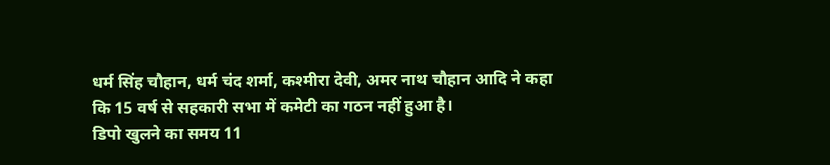धर्म सिंह चौहान, धर्म चंद शर्मा, कश्मीरा देवी, अमर नाथ चौहान आदि ने कहा कि 15 वर्ष से सहकारी सभा में कमेटी का गठन नहीं हुआ है।
डिपो खुलने का समय 11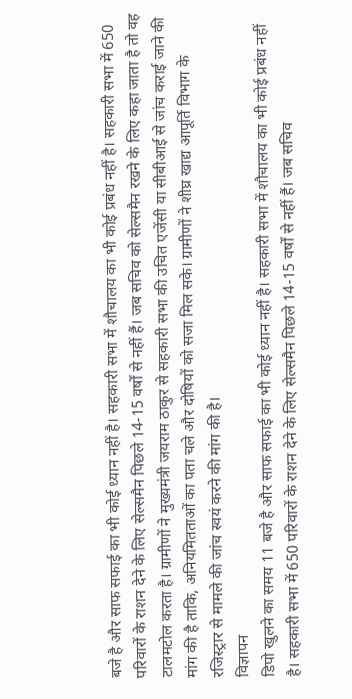बजे है और साफ सफाई का भी कोई ध्यान नहीं है। सहकारी सभा में शौचालय का भी कोई प्रबंध नहीं है। सहकारी सभा में 650 परिवारों के राशन देने के लिए सेल्समैन पिछले 14-15 वर्षों से नहीं हैं। जब सचिव को सेल्समैन रखने के लिए कहा जाता है तो वह टालमटोल करता है। ग्रामीणों ने मुख्यमंत्री जयराम ठाकुर से सहकारी सभा की उचित एजेंसी या सीबीआई से जांच कराई जाने की मांग की है ताकि, अनियमितताओं का पता चले और दोषियों को सजा मिल सके। ग्रामीणों ने शीघ्र खाद्य आपूर्ति विभाग के रजिस्ट्रार से मामले की जांच स्वयं करने की मांग की है।
विज्ञापन
डिपो खुलने का समय 11 बजे है और साफ सफाई का भी कोई ध्यान नहीं है। सहकारी सभा में शौचालय का भी कोई प्रबंध नहीं है। सहकारी सभा में 650 परिवारों के राशन देने के लिए सेल्समैन पिछले 14-15 वर्षों से नहीं हैं। जब सचिव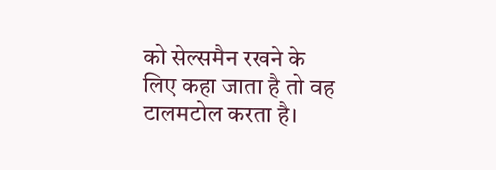को सेल्समैन रखने के लिए कहा जाता है तो वह टालमटोल करता है।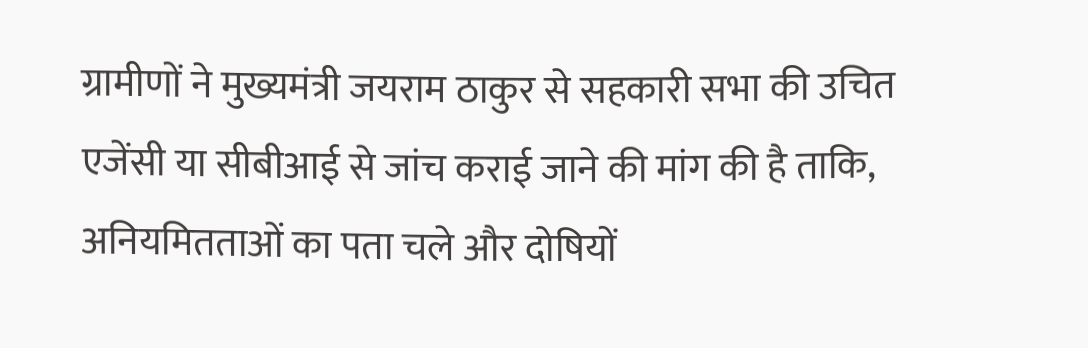ग्रामीणों ने मुख्यमंत्री जयराम ठाकुर से सहकारी सभा की उचित एजेंसी या सीबीआई से जांच कराई जाने की मांग की है ताकि, अनियमितताओं का पता चले और दोषियों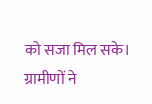को सजा मिल सके। ग्रामीणों ने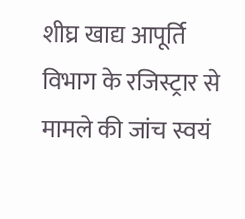शीघ्र खाद्य आपूर्ति विभाग के रजिस्ट्रार से मामले की जांच स्वयं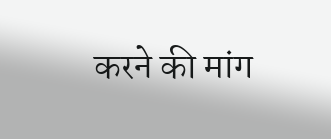करने की मांग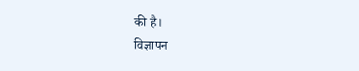की है।
विज्ञापन